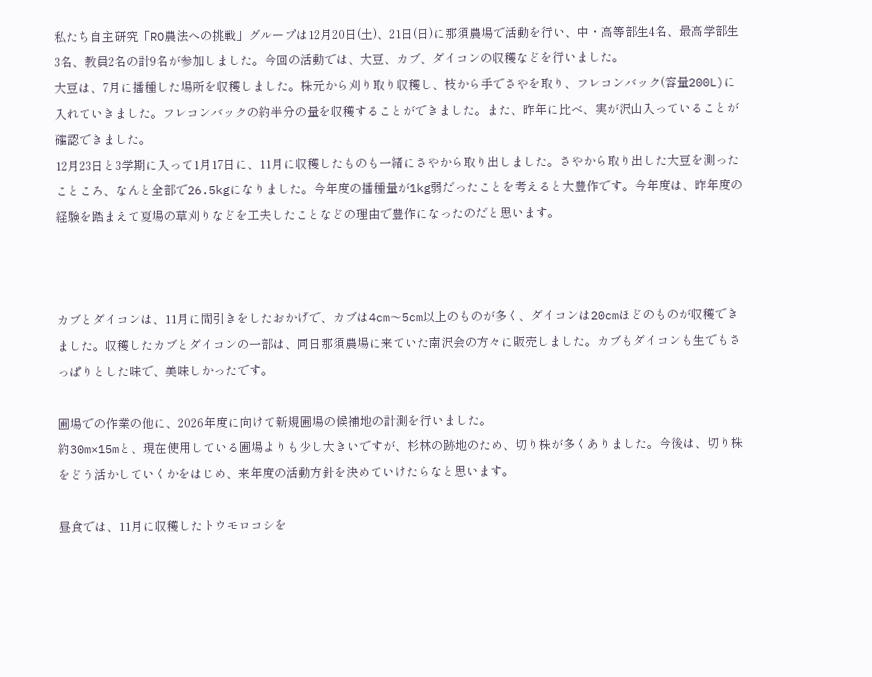私たち自主研究「RO農法への挑戦」グループは12月20日(土)、21日(日)に那須農場で活動を行い、中・高等部生4名、最高学部生3名、教員2名の計9名が参加しました。今回の活動では、大豆、カブ、ダイコンの収穫などを行いました。
大豆は、7月に播種した場所を収穫しました。株元から刈り取り収穫し、枝から手でさやを取り、フレコンバック(容量200L)に入れていきました。フレコンバックの約半分の量を収穫することができました。また、昨年に比べ、実が沢山入っていることが確認できました。
12月23日と3学期に入って1月17日に、11月に収穫したものも一緒にさやから取り出しました。さやから取り出した大豆を測ったこところ、なんと全部で26.5kgになりました。今年度の播種量が1kg弱だったことを考えると大豊作です。今年度は、昨年度の経験を踏まえて夏場の草刈りなどを工夫したことなどの理由で豊作になったのだと思います。



カブとダイコンは、11月に間引きをしたおかげで、カブは4cm〜5cm以上のものが多く、ダイコンは20cmほどのものが収穫できました。収穫したカブとダイコンの一部は、同日那須農場に来ていた南沢会の方々に販売しました。カブもダイコンも生でもさっぱりとした味で、美味しかったです。

圃場での作業の他に、2026年度に向けて新規圃場の候補地の計測を行いました。
約30m×15mと、現在使用している圃場よりも少し大きいですが、杉林の跡地のため、切り株が多くありました。今後は、切り株をどう活かしていくかをはじめ、来年度の活動方針を決めていけたらなと思います。

昼食では、11月に収穫したトウモロコシを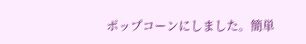ポップコーンにしました。簡単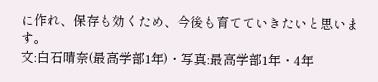に作れ、保存も効くため、今後も育てていきたいと思います。
文:白石晴奈(最高学部1年)・写真:最高学部1年・4年